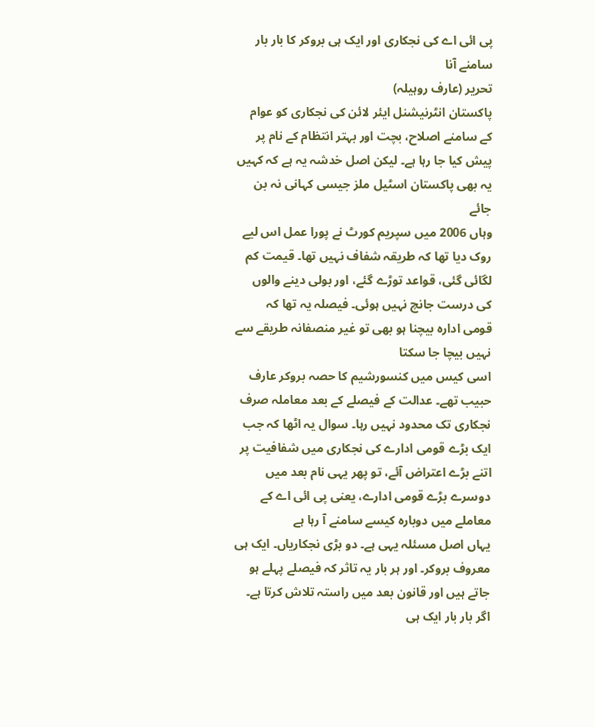پی ائی اے کی نجکاری اور ایک ہی بروکر کا بار بار سامنے آنا
تحریر (عارف روہیلہ)
پاکستان انٹرنیشنل ایئر لائن کی نجکاری کو عوام کے سامنے اصلاح، بچت اور بہتر انتظام کے نام پر پیش کیا جا رہا ہے۔ لیکن اصل خدشہ یہ ہے کہ کہیں یہ بھی پاکستان اسٹیل ملز جیسی کہانی نہ بن جائے
وہاں 2006 میں سپریم کورٹ نے پورا عمل اس لیے روک دیا تھا کہ طریقہ شفاف نہیں تھا۔ قیمت کم لگائی گئی، قواعد توڑے گئے، اور بولی دینے والوں کی درست جانچ نہیں ہوئی۔ فیصلہ یہ تھا کہ قومی ادارہ بیچنا ہو بھی تو غیر منصفانہ طریقے سے نہیں بیچا جا سکتا
اسی کیس میں کنسورشیم کا حصہ بروکر عارف حبیب تھے۔ عدالت کے فیصلے کے بعد معاملہ صرف نجکاری تک محدود نہیں رہا۔ سوال یہ اٹھا کہ جب ایک بڑے قومی ادارے کی نجکاری میں شفافیت پر اتنے بڑے اعتراض آئے، تو پھر یہی نام بعد میں دوسرے بڑے قومی ادارے، یعنی پی ائی اے کے معاملے میں دوبارہ کیسے سامنے آ رہا ہے
یہاں اصل مسئلہ یہی ہے۔ دو بڑی نجکاریاں۔ ایک ہی معروف بروکر۔ اور ہر بار یہ تاثر کہ فیصلے پہلے ہو جاتے ہیں اور قانون بعد میں راستہ تلاش کرتا ہے۔ اگر بار بار ایک ہی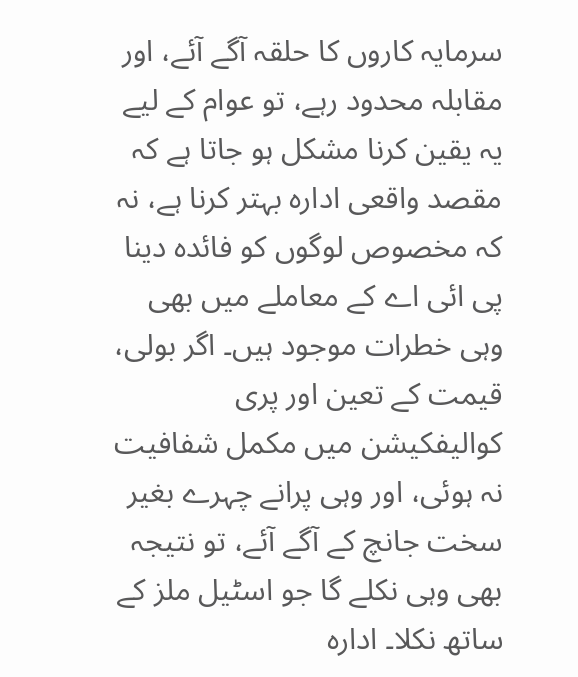سرمایہ کاروں کا حلقہ آگے آئے، اور مقابلہ محدود رہے، تو عوام کے لیے یہ یقین کرنا مشکل ہو جاتا ہے کہ مقصد واقعی ادارہ بہتر کرنا ہے، نہ کہ مخصوص لوگوں کو فائدہ دینا
پی ائی اے کے معاملے میں بھی وہی خطرات موجود ہیں۔ اگر بولی، قیمت کے تعین اور پری کوالیفکیشن میں مکمل شفافیت نہ ہوئی، اور وہی پرانے چہرے بغیر سخت جانچ کے آگے آئے، تو نتیجہ بھی وہی نکلے گا جو اسٹیل ملز کے ساتھ نکلا۔ ادارہ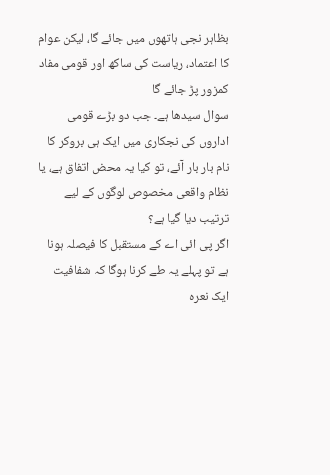بظاہر نجی ہاتھوں میں جائے گا، لیکن عوام کا اعتماد، ریاست کی ساکھ اور قومی مفاد کمزور پڑ جائے گا
سوال سیدھا ہے۔ جب دو بڑے قومی اداروں کی نجکاری میں ایک ہی بروکر کا نام بار بار آئے، تو کیا یہ محض اتفاق ہے، یا نظام واقعی مخصوص لوگوں کے لیے ترتیب دیا گیا ہے؟
اگر پی ائی اے کے مستقبل کا فیصلہ ہونا ہے تو پہلے یہ طے کرنا ہوگا کہ شفافیت ایک نعرہ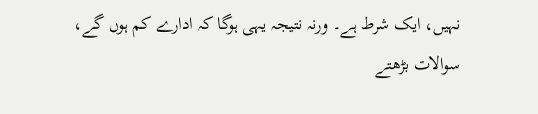نہیں، ایک شرط ہے۔ ورنہ نتیجہ یہی ہوگا کہ ادارے کم ہوں گے، سوالات بڑھتے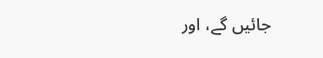جائیں گے، اور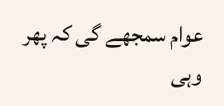عوام سمجھے گی کہ پھر وہی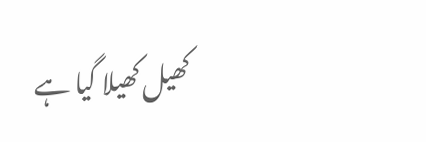کھیل کھیلا گیا ہے